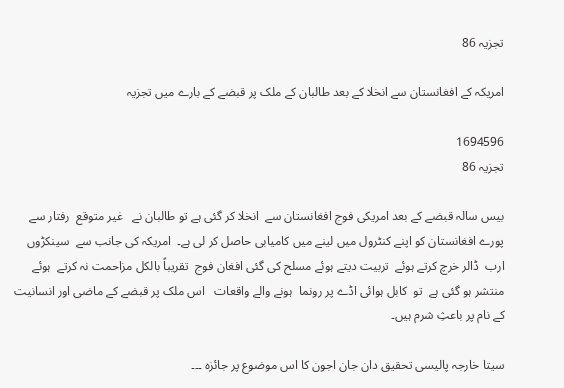تجزیہ 86

امریکہ کے افغانستان سے انخلا کے بعد طالبان کے ملک پر قبضے کے بارے میں تجزیہ

1694596
تجزیہ 86

بیس سالہ قبضے کے بعد امریکی فوج افغانستان سے  انخلا کر گئی ہے تو طالبان نے   غیر متوقع  رفتار سے پورے افغانستان کو اپنے کنٹرول میں لینے میں کامیابی حاصل کر لی ہے۔  امریکہ کی جانب سے  سینکڑوں ارب  ڈالر خرچ کرتے ہوئے  تربیت دیتے ہوئے مسلح کی گئی افغان فوج  تقریباً بالکل مزاحمت نہ کرتے  ہوئے منتشر ہو گئی ہے  تو  کابل ہوائی اڈے پر رونما  ہونے والے واقعات   اس ملک پر قبضے کے ماضی اور انسانیت کے نام پر باعثِ شرم ہیں۔

سیتا خارجہ پالیسی تحقیق دان جان اجون کا اس موضوع پر جائزہ ۔۔۔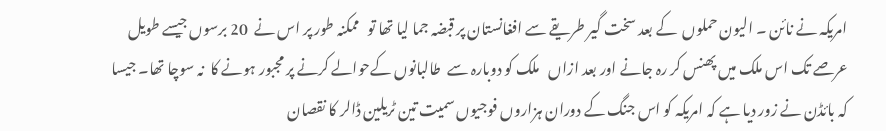امریکہ نے نائن ۔ الیون حملوں  کے بعد سخت گیر طریقے سے افغانستان پر قبضہ جما لیا تھا تو   ممکنہ طور پر اس نے  20 برسوں جیسے طویل عرصے تک اس ملک میں پھنس کر رہ جانے اور بعد ازاں   ملک کو دوبارہ سے  طالبانوں کےحوالے کرنے پر مجبور ہونے کا  نہ سوچا تھا۔ جیسا کہ بائڈن نے زور دیا ہے کہ امریکہ کو اس جنگ کے دوران ہزاروں فوجیوں سمیت تین ٹریلین ڈالر کا نقصان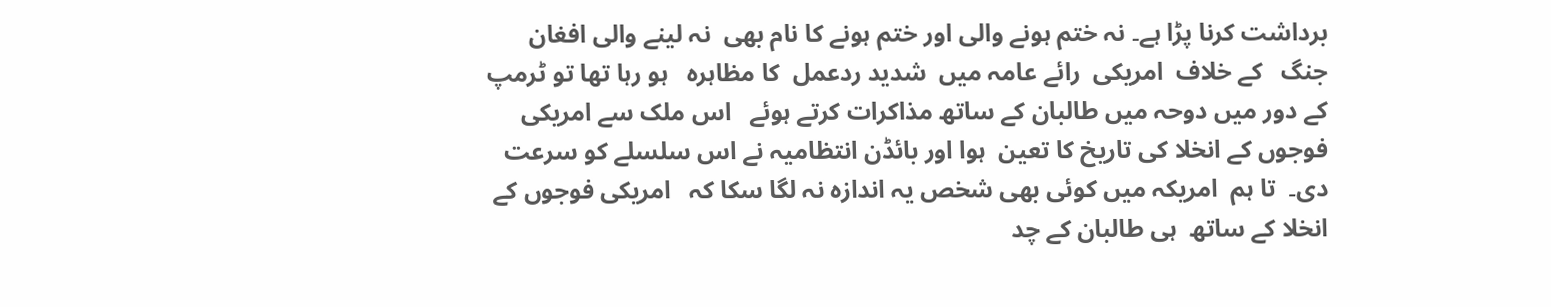برداشت کرنا پڑا ہے۔ نہ ختم ہونے والی اور ختم ہونے کا نام بھی  نہ لینے والی افغان جنگ   کے خلاف  امریکی  رائے عامہ میں  شدید ردعمل  کا مظاہرہ   ہو رہا تھا تو ٹرمپ کے دور میں دوحہ میں طالبان کے ساتھ مذاکرات کرتے ہوئے   اس ملک سے امریکی فوجوں کے انخلا کی تاریخ کا تعین  ہوا اور بائڈن انتظامیہ نے اس سلسلے کو سرعت دی۔  تا ہم  امریکہ میں کوئی بھی شخص یہ اندازہ نہ لگا سکا کہ   امریکی فوجوں کے انخلا کے ساتھ  ہی طالبان کے چد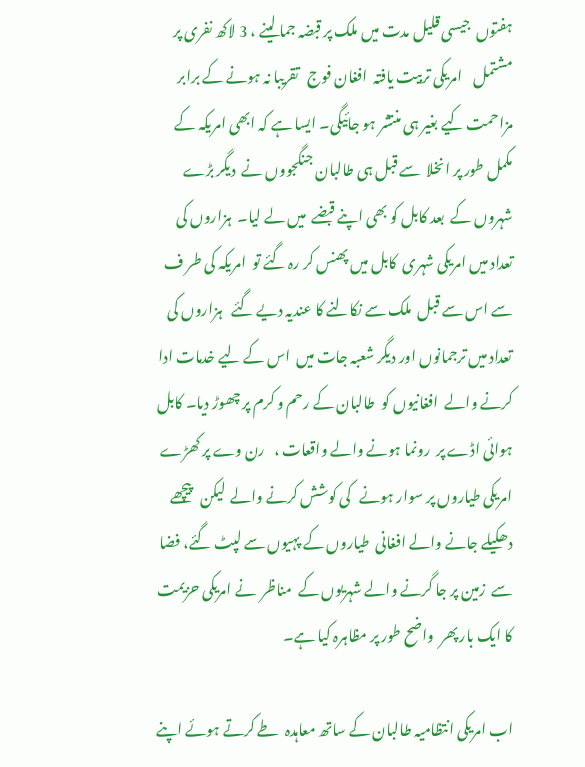ہفتوں  جیسی قلیل مدت میں ملک پر قبضہ جما لینے ، 3 لاکھ نفری پر مشتمل    امریکی تربیت یافتہ  افغان فوج   تقریبا نہ ہونے کے برابر مزاحمت کیے بغیر ہی منتشر ہو جائیگی۔ ایسا ہے کہ ابھی امریکہ کے مکمل طور پر انخلا  سے قبل ہی طالبان جنگجووں نے  دیگر بڑے شہروں کے  بعد کابل کو بھی اپنے قبضے  میں لے لیا۔  ہزاروں کی تعداد میں امریکی شہری  کابل میں پھنس کر رہ گئے تو  امریکہ کی طر ف سے اس سے قبل  ملک سے نکالنے کا عندیہ دیے گئے   ہزاروں کی تعداد میں ترجمانوں اور دیگر شعبہ جات میں  اس کے لیے خدمات ادا کرنے والے  افغانیوں کو  طالبان کے رحم و کرم پر چھوڑ دیا۔ کابل ہوائی اڈے پر  رونما ہونے والے واقعات ،   رن وے پر کھڑے امریکی طیاروں پر سوار ہونے   کی کوشش کرنے والے  لیکن   پیچھے دھکیلے جانے والے افغانی  طیاروں کے پہیوں سے لپٹ گئے، فضا سے  زمین پر جا گرنے والے شہریوں کے  مناظر  نے امریکی حزیمت  کا ایک بار پھر  واضح طور پر مظاہرہ کیا ہے۔

اب امریکی انتظامیہ طالبان کے ساتھ معاہدہ  طے کرتے ہوئے اپنے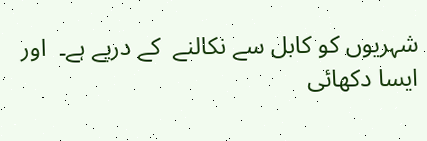شہریوں کو کابل سے نکالنے  کے درپے ہے۔  اور ایسا دکھائی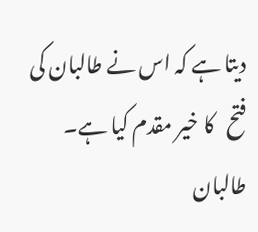دیتا ہے کہ اس نے طالبان کی فتح   کا خیر مقدم کیا ہے۔  طالبان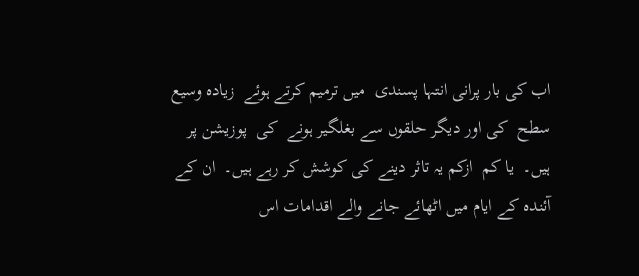اب کی بار پرانی انتہا پسندی  میں ترمیم کرتے ہوئے  زیادہ وسیع سطح  کی اور دیگر حلقوں سے بغلگیر ہونے  کی  پوزیشن پر ہیں۔  یا کم  ازکم یہ تاثر دینے کی کوشش کر رہے ہیں۔  ان کے آئندہ کے ایام میں اٹھائے جانے والے اقدامات اس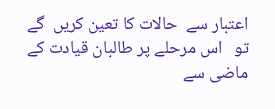اعتبار سے  حالات کا تعین کریں  گے  تو   اس مرحلے پر طالبان قیادت کے ماضی سے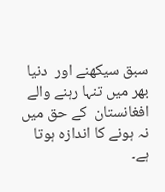سبق سیکھنے اور  دنیا بھر میں تنہا رہنے والے افغانستان  کے حق میں نہ ہونے کا اندازہ ہوتا ہے۔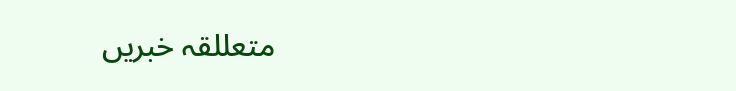متعللقہ خبریں